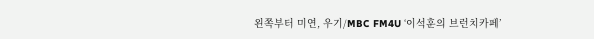왼쪽부터 미연, 우기/MBC FM4U ‘이석훈의 브런치카페’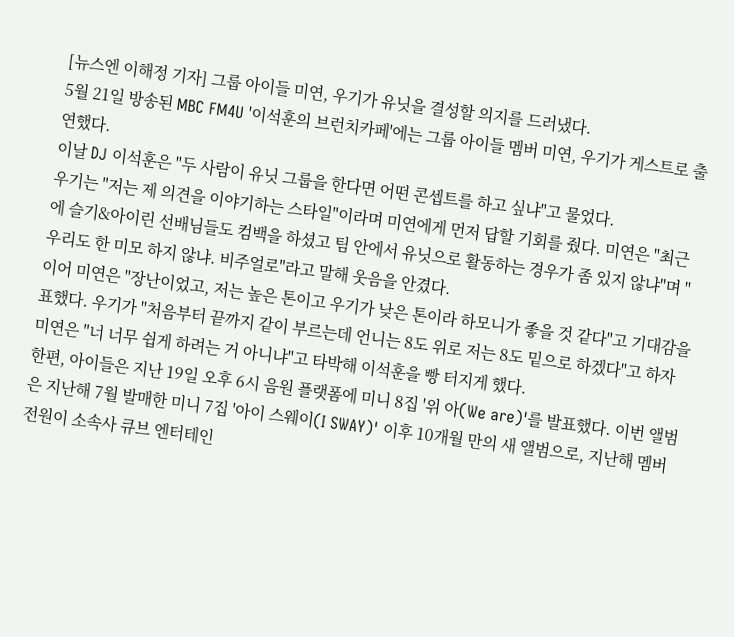[뉴스엔 이해정 기자] 그룹 아이들 미연, 우기가 유닛을 결성할 의지를 드러냈다.
5월 21일 방송된 MBC FM4U '이석훈의 브런치카페'에는 그룹 아이들 멤버 미연, 우기가 게스트로 출연했다.
이날 DJ 이석훈은 "두 사람이 유닛 그룹을 한다면 어떤 콘셉트를 하고 싶냐"고 물었다.
우기는 "저는 제 의견을 이야기하는 스타일"이라며 미연에게 먼저 답할 기회를 줬다. 미연은 "최근에 슬기&아이린 선배님들도 컴백을 하셨고 팀 안에서 유닛으로 활동하는 경우가 좀 있지 않냐"며 "우리도 한 미모 하지 않냐. 비주얼로"라고 말해 웃음을 안겼다.
이어 미연은 "장난이었고, 저는 높은 톤이고 우기가 낮은 톤이라 하모니가 좋을 것 같다"고 기대감을 표했다. 우기가 "처음부터 끝까지 같이 부르는데 언니는 8도 위로 저는 8도 밑으로 하겠다"고 하자 미연은 "너 너무 쉽게 하려는 거 아니냐"고 타박해 이석훈을 빵 터지게 했다.
한편, 아이들은 지난 19일 오후 6시 음원 플랫폼에 미니 8집 '위 아(We are)'를 발표했다. 이번 앨범은 지난해 7월 발매한 미니 7집 '아이 스웨이(I SWAY)' 이후 10개월 만의 새 앨범으로, 지난해 멤버 전원이 소속사 큐브 엔터테인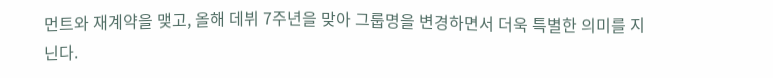먼트와 재계약을 맺고, 올해 데뷔 7주년을 맞아 그룹명을 변경하면서 더욱 특별한 의미를 지닌다.